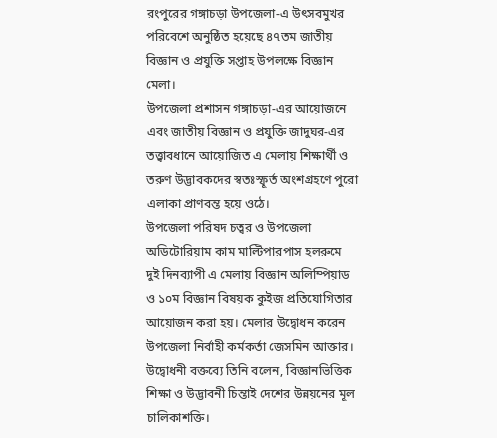রংপুরের গঙ্গাচড়া উপজেলা-এ উৎসবমুখর পরিবেশে অনুষ্ঠিত হয়েছে ৪৭তম জাতীয় বিজ্ঞান ও প্রযুক্তি সপ্তাহ উপলক্ষে বিজ্ঞান মেলা।
উপজেলা প্রশাসন গঙ্গাচড়া-এর আয়োজনে এবং জাতীয় বিজ্ঞান ও প্রযুক্তি জাদুঘর-এর তত্ত্বাবধানে আয়োজিত এ মেলায় শিক্ষার্থী ও তরুণ উদ্ভাবকদের স্বতঃস্ফূর্ত অংশগ্রহণে পুরো এলাকা প্রাণবন্ত হয়ে ওঠে।
উপজেলা পরিষদ চত্বর ও উপজেলা অডিটোরিয়াম কাম মাল্টিপারপাস হলরুমে দুই দিনব্যাপী এ মেলায় বিজ্ঞান অলিম্পিয়াড ও ১০ম বিজ্ঞান বিষয়ক কুইজ প্রতিযোগিতার আয়োজন করা হয়। মেলার উদ্বোধন করেন উপজেলা নির্বাহী কর্মকর্তা জেসমিন আক্তার।
উদ্বোধনী বক্তব্যে তিনি বলেন, বিজ্ঞানভিত্তিক শিক্ষা ও উদ্ভাবনী চিন্তাই দেশের উন্নয়নের মূল চালিকাশক্তি।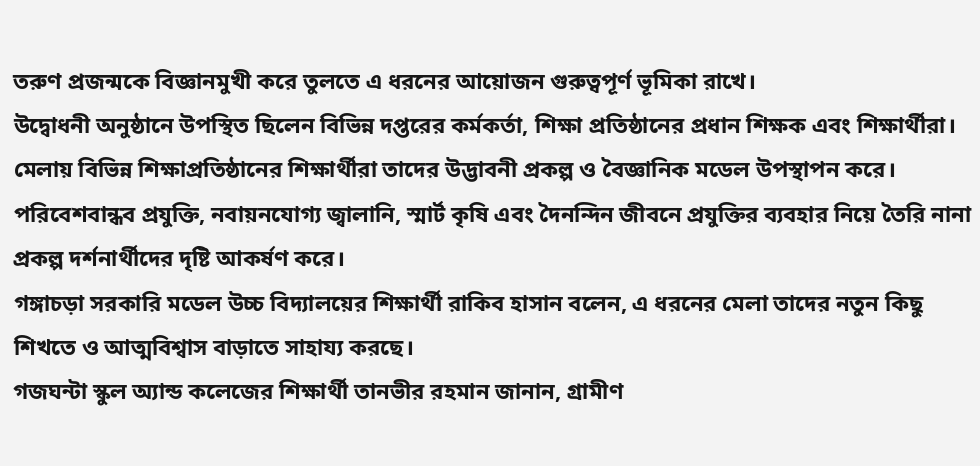তরুণ প্রজন্মকে বিজ্ঞানমুখী করে তুলতে এ ধরনের আয়োজন গুরুত্বপূর্ণ ভূমিকা রাখে।
উদ্বোধনী অনুষ্ঠানে উপস্থিত ছিলেন বিভিন্ন দপ্তরের কর্মকর্তা, শিক্ষা প্রতিষ্ঠানের প্রধান শিক্ষক এবং শিক্ষার্থীরা।
মেলায় বিভিন্ন শিক্ষাপ্রতিষ্ঠানের শিক্ষার্থীরা তাদের উদ্ভাবনী প্রকল্প ও বৈজ্ঞানিক মডেল উপস্থাপন করে। পরিবেশবান্ধব প্রযুক্তি, নবায়নযোগ্য জ্বালানি, স্মার্ট কৃষি এবং দৈনন্দিন জীবনে প্রযুক্তির ব্যবহার নিয়ে তৈরি নানা প্রকল্প দর্শনার্থীদের দৃষ্টি আকর্ষণ করে।
গঙ্গাচড়া সরকারি মডেল উচ্চ বিদ্যালয়ের শিক্ষার্থী রাকিব হাসান বলেন, এ ধরনের মেলা তাদের নতুন কিছু শিখতে ও আত্মবিশ্বাস বাড়াতে সাহায্য করছে।
গজঘন্টা স্কুল অ্যান্ড কলেজের শিক্ষার্থী তানভীর রহমান জানান, গ্রামীণ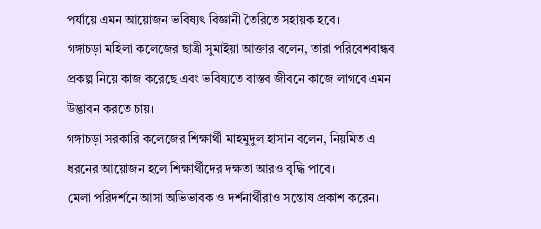পর্যায়ে এমন আয়োজন ভবিষ্যৎ বিজ্ঞানী তৈরিতে সহায়ক হবে।
গঙ্গাচড়া মহিলা কলেজের ছাত্রী সুমাইয়া আক্তার বলেন, তারা পরিবেশবান্ধব প্রকল্প নিয়ে কাজ করেছে এবং ভবিষ্যতে বাস্তব জীবনে কাজে লাগবে এমন উদ্ভাবন করতে চায়।
গঙ্গাচড়া সরকারি কলেজের শিক্ষার্থী মাহমুদুল হাসান বলেন, নিয়মিত এ ধরনের আয়োজন হলে শিক্ষার্থীদের দক্ষতা আরও বৃদ্ধি পাবে।
মেলা পরিদর্শনে আসা অভিভাবক ও দর্শনার্থীরাও সন্তোষ প্রকাশ করেন।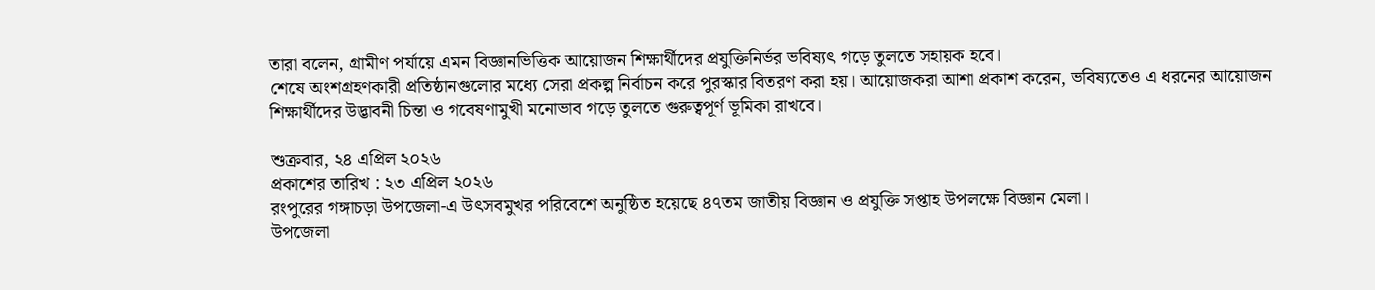তারা বলেন, গ্রামীণ পর্যায়ে এমন বিজ্ঞানভিত্তিক আয়োজন শিক্ষার্থীদের প্রযুক্তিনির্ভর ভবিষ্যৎ গড়ে তুলতে সহায়ক হবে।
শেষে অংশগ্রহণকারী প্রতিষ্ঠানগুলোর মধ্যে সেরা প্রকল্প নির্বাচন করে পুরস্কার বিতরণ করা হয়। আয়োজকরা আশা প্রকাশ করেন, ভবিষ্যতেও এ ধরনের আয়োজন শিক্ষার্থীদের উদ্ভাবনী চিন্তা ও গবেষণামুখী মনোভাব গড়ে তুলতে গুরুত্বপূর্ণ ভূমিকা রাখবে।

শুক্রবার, ২৪ এপ্রিল ২০২৬
প্রকাশের তারিখ : ২৩ এপ্রিল ২০২৬
রংপুরের গঙ্গাচড়া উপজেলা-এ উৎসবমুখর পরিবেশে অনুষ্ঠিত হয়েছে ৪৭তম জাতীয় বিজ্ঞান ও প্রযুক্তি সপ্তাহ উপলক্ষে বিজ্ঞান মেলা।
উপজেলা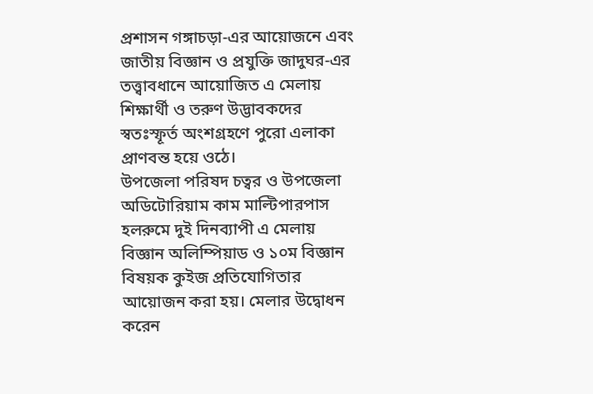প্রশাসন গঙ্গাচড়া-এর আয়োজনে এবং জাতীয় বিজ্ঞান ও প্রযুক্তি জাদুঘর-এর তত্ত্বাবধানে আয়োজিত এ মেলায় শিক্ষার্থী ও তরুণ উদ্ভাবকদের স্বতঃস্ফূর্ত অংশগ্রহণে পুরো এলাকা প্রাণবন্ত হয়ে ওঠে।
উপজেলা পরিষদ চত্বর ও উপজেলা অডিটোরিয়াম কাম মাল্টিপারপাস হলরুমে দুই দিনব্যাপী এ মেলায় বিজ্ঞান অলিম্পিয়াড ও ১০ম বিজ্ঞান বিষয়ক কুইজ প্রতিযোগিতার আয়োজন করা হয়। মেলার উদ্বোধন করেন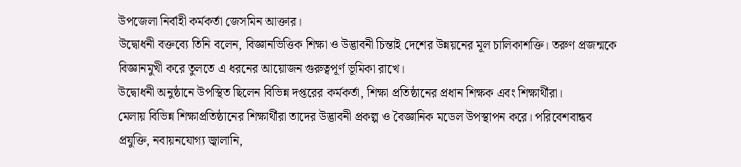উপজেলা নির্বাহী কর্মকর্তা জেসমিন আক্তার।
উদ্বোধনী বক্তব্যে তিনি বলেন, বিজ্ঞানভিত্তিক শিক্ষা ও উদ্ভাবনী চিন্তাই দেশের উন্নয়নের মূল চালিকাশক্তি। তরুণ প্রজন্মকে বিজ্ঞানমুখী করে তুলতে এ ধরনের আয়োজন গুরুত্বপূর্ণ ভূমিকা রাখে।
উদ্বোধনী অনুষ্ঠানে উপস্থিত ছিলেন বিভিন্ন দপ্তরের কর্মকর্তা, শিক্ষা প্রতিষ্ঠানের প্রধান শিক্ষক এবং শিক্ষার্থীরা।
মেলায় বিভিন্ন শিক্ষাপ্রতিষ্ঠানের শিক্ষার্থীরা তাদের উদ্ভাবনী প্রকল্প ও বৈজ্ঞানিক মডেল উপস্থাপন করে। পরিবেশবান্ধব প্রযুক্তি, নবায়নযোগ্য জ্বালানি,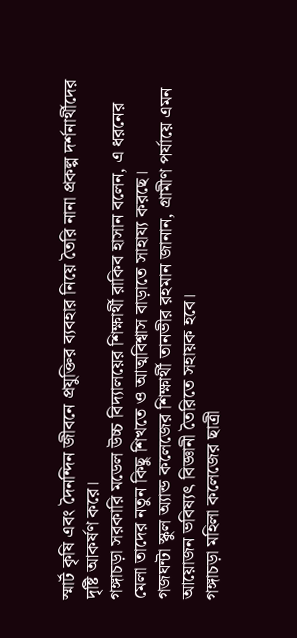স্মার্ট কৃষি এবং দৈনন্দিন জীবনে প্রযুক্তির ব্যবহার নিয়ে তৈরি নানা প্রকল্প দর্শনার্থীদের দৃষ্টি আকর্ষণ করে।
গঙ্গাচড়া সরকারি মডেল উচ্চ বিদ্যালয়ের শিক্ষার্থী রাকিব হাসান বলেন, এ ধরনের মেলা তাদের নতুন কিছু শিখতে ও আত্মবিশ্বাস বাড়াতে সাহায্য করছে।
গজঘন্টা স্কুল অ্যান্ড কলেজের শিক্ষার্থী তানভীর রহমান জানান, গ্রামীণ পর্যায়ে এমন আয়োজন ভবিষ্যৎ বিজ্ঞানী তৈরিতে সহায়ক হবে।
গঙ্গাচড়া মহিলা কলেজের ছাত্রী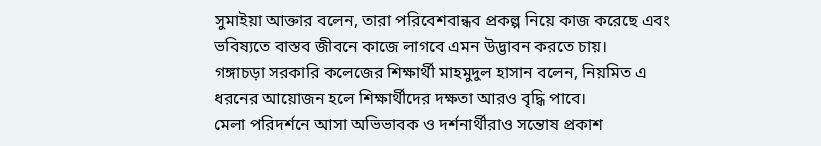সুমাইয়া আক্তার বলেন, তারা পরিবেশবান্ধব প্রকল্প নিয়ে কাজ করেছে এবং ভবিষ্যতে বাস্তব জীবনে কাজে লাগবে এমন উদ্ভাবন করতে চায়।
গঙ্গাচড়া সরকারি কলেজের শিক্ষার্থী মাহমুদুল হাসান বলেন, নিয়মিত এ ধরনের আয়োজন হলে শিক্ষার্থীদের দক্ষতা আরও বৃদ্ধি পাবে।
মেলা পরিদর্শনে আসা অভিভাবক ও দর্শনার্থীরাও সন্তোষ প্রকাশ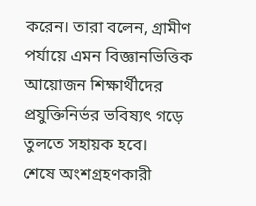করেন। তারা বলেন, গ্রামীণ পর্যায়ে এমন বিজ্ঞানভিত্তিক আয়োজন শিক্ষার্থীদের প্রযুক্তিনির্ভর ভবিষ্যৎ গড়ে তুলতে সহায়ক হবে।
শেষে অংশগ্রহণকারী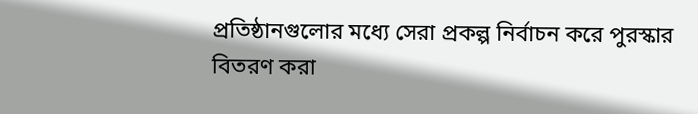প্রতিষ্ঠানগুলোর মধ্যে সেরা প্রকল্প নির্বাচন করে পুরস্কার বিতরণ করা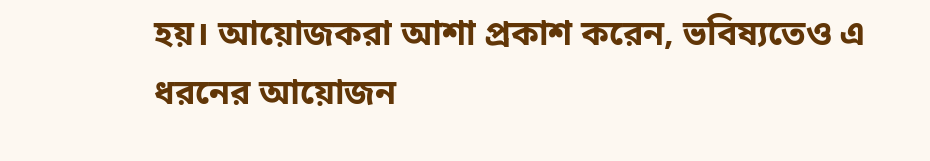হয়। আয়োজকরা আশা প্রকাশ করেন, ভবিষ্যতেও এ ধরনের আয়োজন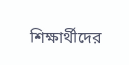শিক্ষার্থীদের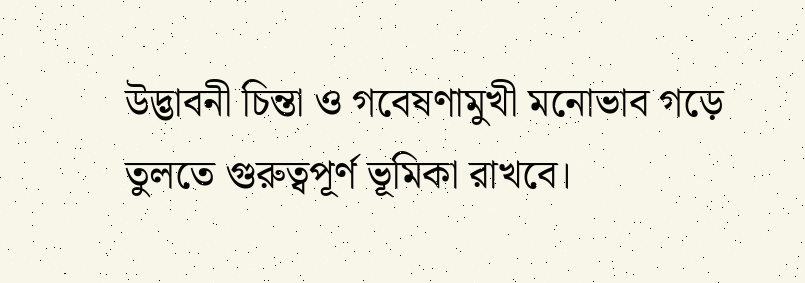উদ্ভাবনী চিন্তা ও গবেষণামুখী মনোভাব গড়ে তুলতে গুরুত্বপূর্ণ ভূমিকা রাখবে।